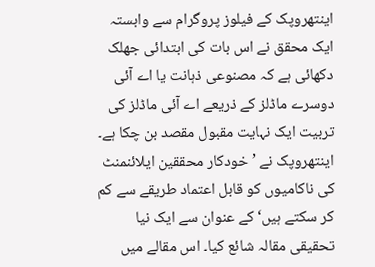اینتھروپک کے فیلوز پروگرام سے وابستہ ایک محقق نے اس بات کی ابتدائی جھلک دکھائی ہے کہ مصنوعی ذہانت یا اے آئی دوسرے ماڈلز کے ذریعے اے آئی ماڈلز کی تربیت ایک نہایت مقبول مقصد بن چکا ہے۔
اینتھروپک نے ’ خودکار محققین ایلائنمنٹ کی ناکامیوں کو قابل اعتماد طریقے سے کم کر سکتے ہیں‘ کے عنوان سے ایک نیا تحقیقی مقالہ شائع کیا۔ اس مقالے میں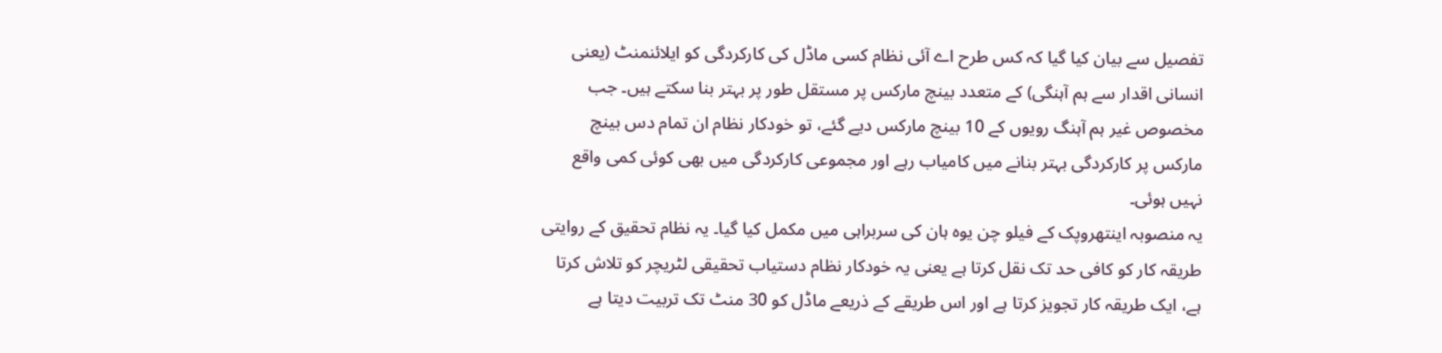تفصیل سے بیان کیا گیا کہ کس طرح اے آئی نظام کسی ماڈل کی کارکردگی کو ایلائنمنٹ (یعنی انسانی اقدار سے ہم آہنگی) کے متعدد بینچ مارکس پر مستقل طور پر بہتر بنا سکتے ہیں۔ جب مخصوص غیر ہم آہنگ رویوں کے 10 بینچ مارکس دیے گئے، تو خودکار نظام ان تمام دس بینچ مارکس پر کارکردگی بہتر بنانے میں کامیاب رہے اور مجموعی کارکردگی میں بھی کوئی کمی واقع نہیں ہوئی۔
یہ منصوبہ اینتھروپک کے فیلو چن یوہ ہان کی سربراہی میں مکمل کیا گیا۔ یہ نظام تحقیق کے روایتی طریقہ کار کو کافی حد تک نقل کرتا ہے یعنی یہ خودکار نظام دستیاب تحقیقی لٹریچر کو تلاش کرتا ہے، ایک طریقہ کار تجویز کرتا ہے اور اس طریقے کے ذریعے ماڈل کو 30 منٹ تک تربیت دیتا ہے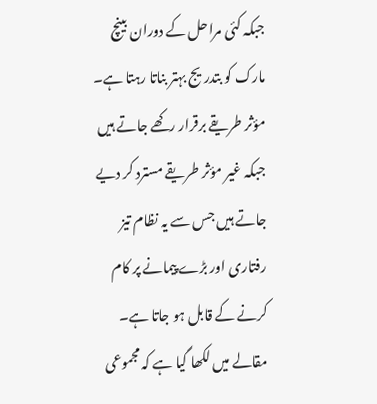جبکہ کئی مراحل کے دوران بینچ مارک کو بتدریج بہتر بناتا رہتا ہے۔ مؤثر طریقے برقرار رکھے جاتے ہیں جبکہ غیر مؤثر طریقے مسترد کر دیے جاتے ہیں جس سے یہ نظام تیز رفتاری اور بڑے پیمانے پر کام کرنے کے قابل ہو جاتا ہے۔
مقالے میں لکھا گیا ہے کہ مجموعی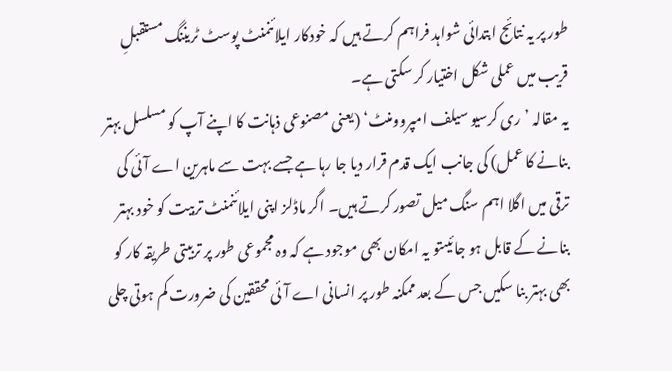طور پر یہ نتائج ابتدائی شواہد فراہم کرتے ہیں کہ خودکار ایلائنمنٹ پوسٹ ٹریننگ مستقبلِ قریب میں عملی شکل اختیار کر سکتی ہے۔
یہ مقالہ ’ری کرسیو سیلف امپروومنٹ‘ (یعنی مصنوعی ذہانت کا اپنے آپ کو مسلسل بہتر بنانے کا عمل) کی جانب ایک قدم قرار دیا جا رہا ہے جسے بہت سے ماہرین اے آئی کی ترقی میں اگلا اہم سنگ میل تصور کرتے ہیں۔ اگر ماڈلز اپنی ایلائنمنٹ تربیت کو خود بہتر بنانے کے قابل ہو جائیںتو یہ امکان بھی موجود ہے کہ وہ مجموعی طور پر تربیتی طریقہ کار کو بھی بہتر بنا سکیں جس کے بعد ممکنہ طور پر انسانی اے آئی محققین کی ضرورت کم ہوتی چلی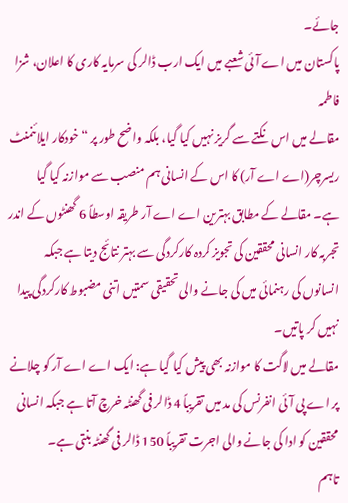جائے۔
پاکستان میں اے آئی شعبے میں ایک ارب ڈالر کی سرمایہ کاری کا اعلان، شزا فاطمہ
مقالے میں اس نکتے سے گریز نہیں کیا گیا، بلکہ واضح طور پر “خودکار ایلائنمنٹ ریسرچر(اے اے آر) کا اس کے انسانی ہم منصب سے موازنہ کیا گیا ہے۔ مقالے کے مطابق بہترین اے اے آر طریقہ اوسطاً 6 گھنٹوں کے اندر تجربہ کار انسانی محققین کی تجویز کردہ کارکردگی سے بہتر نتائج دیتا ہے جبکہ انسانوں کی رہنمائی میں کی جانے والی تحقیقی سمتیں اتنی مضبوط کارکردگی پیدا نہیں کر پاتیں۔
مقالے میں لاگت کا موازنہ بھی پیش کیا گیا ہے: ایک اے اے آر کو چلانے پر اے پی آئی انفرنس کی مد میں تقریباً 4 ڈالر فی گھنٹہ خرچ آتا ہے جبکہ انسانی محققین کو ادا کی جانے والی اجرت تقریباً 150 ڈالر فی گھنٹہ بنتی ہے۔
تاہم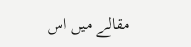مقالے میں اس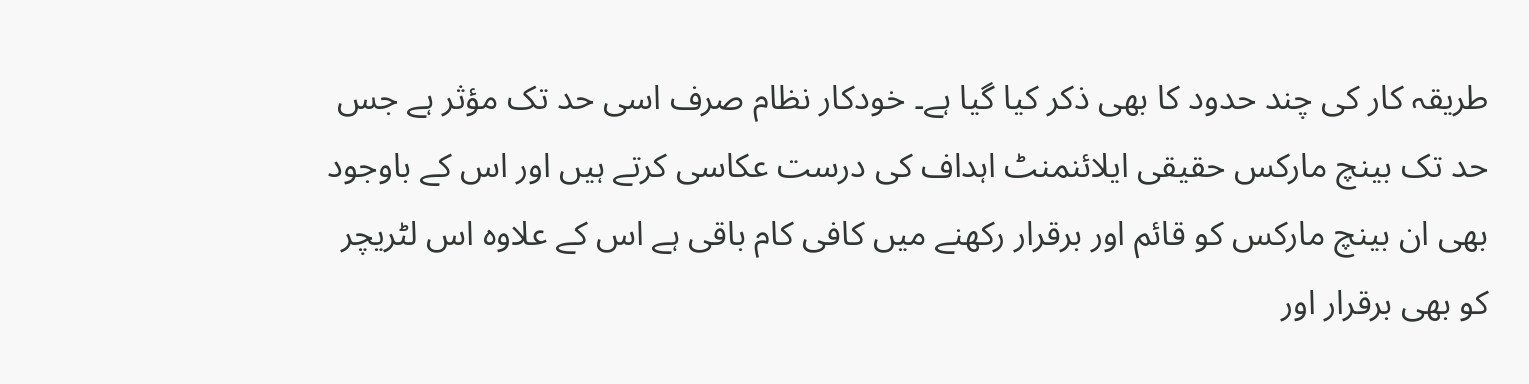طریقہ کار کی چند حدود کا بھی ذکر کیا گیا ہے۔ خودکار نظام صرف اسی حد تک مؤثر ہے جس حد تک بینچ مارکس حقیقی ایلائنمنٹ اہداف کی درست عکاسی کرتے ہیں اور اس کے باوجود بھی ان بینچ مارکس کو قائم اور برقرار رکھنے میں کافی کام باقی ہے اس کے علاوہ اس لٹریچر کو بھی برقرار اور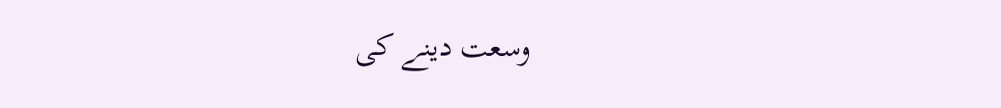وسعت دینے کی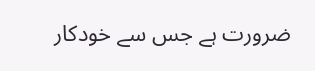ضرورت ہے جس سے خودکار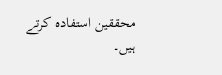محققین استفادہ کرتے ہیں۔